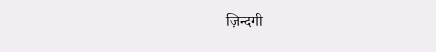ज़िन्दगी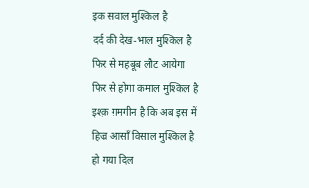इक सवाल मुश्किल है
दर्द की देख-भाल मुश्किल है
फिर से महबूब लौट आयेगा
फिर से होगा कमाल मुश्किल है
इश्क़ ग़मगीन है कि अब इस में
हिज्र आसाँ विसाल मुश्किल है
हो गया दिल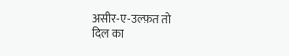असीर-ए-उल्फ़त तो
दिल का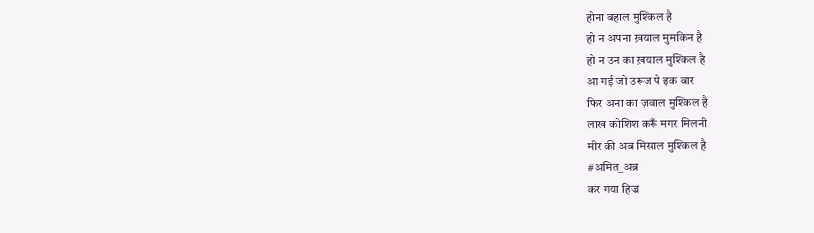होना बहाल मुश्किल है
हो न अपना ख़याल मुमकिन है
हो न उन का ख़याल मुश्किल है
आ गई जो उरूज पे इक बार
फिर अना का ज़वाल मुश्किल है
लाख कोशिश करूँ मगर मिलनी
मीर की अब मिसाल मुश्किल है
#अमित_अब्र
कर गया हिज्र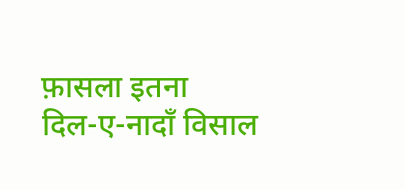फ़ासला इतना
दिल-ए-नादाँ विसाल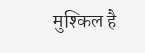मुश्किल है